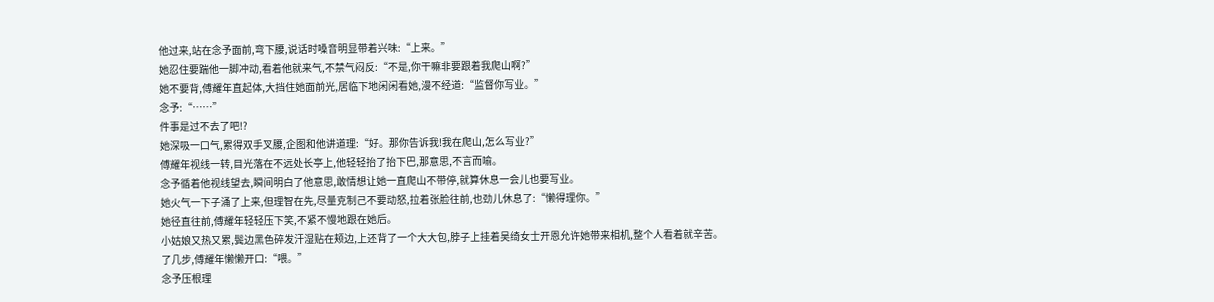他过来,站在念予面前,弯下腰,说话时嗓音明显带着兴味:“上来。”
她忍住要踹他一脚冲动,看着他就来气,不禁气闷反:“不是,你干嘛非要跟着我爬山啊?”
她不要背,傅耀年直起体,大挡住她面前光,居临下地闲闲看她,漫不经道:“监督你写业。”
念予:“……”
件事是过不去了吧!?
她深吸一口气,累得双手叉腰,企图和他讲道理:“好。那你告诉我!我在爬山,怎么写业?”
傅耀年视线一转,目光落在不远处长亭上,他轻轻抬了抬下巴,那意思,不言而喻。
念予循着他视线望去,瞬间明白了他意思,敢情想让她一直爬山不带停,就算休息一会儿也要写业。
她火气一下子涌了上来,但理智在先,尽量克制己不要动怒,拉着张脸往前,也劲儿休息了:“懒得理你。”
她径直往前,傅耀年轻轻压下笑,不紧不慢地跟在她后。
小姑娘又热又累,鬓边黑色碎发汗湿贴在颊边,上还背了一个大大包,脖子上挂着吴绮女士开恩允许她带来相机,整个人看着就辛苦。
了几步,傅耀年懒懒开口:“喂。”
念予压根理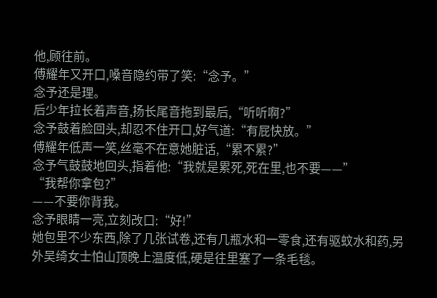他,顾往前。
傅耀年又开口,嗓音隐约带了笑:“念予。”
念予还是理。
后少年拉长着声音,扬长尾音拖到最后,“听听啊?”
念予鼓着脸回头,却忍不住开口,好气道:“有屁快放。”
傅耀年低声一笑,丝毫不在意她脏话,“累不累?”
念予气鼓鼓地回头,指着他:“我就是累死,死在里,也不要——”
“我帮你拿包?”
——不要你背我。
念予眼睛一亮,立刻改口:“好!”
她包里不少东西,除了几张试卷,还有几瓶水和一零食,还有驱蚊水和药,另外吴绮女士怕山顶晚上温度低,硬是往里塞了一条毛毯。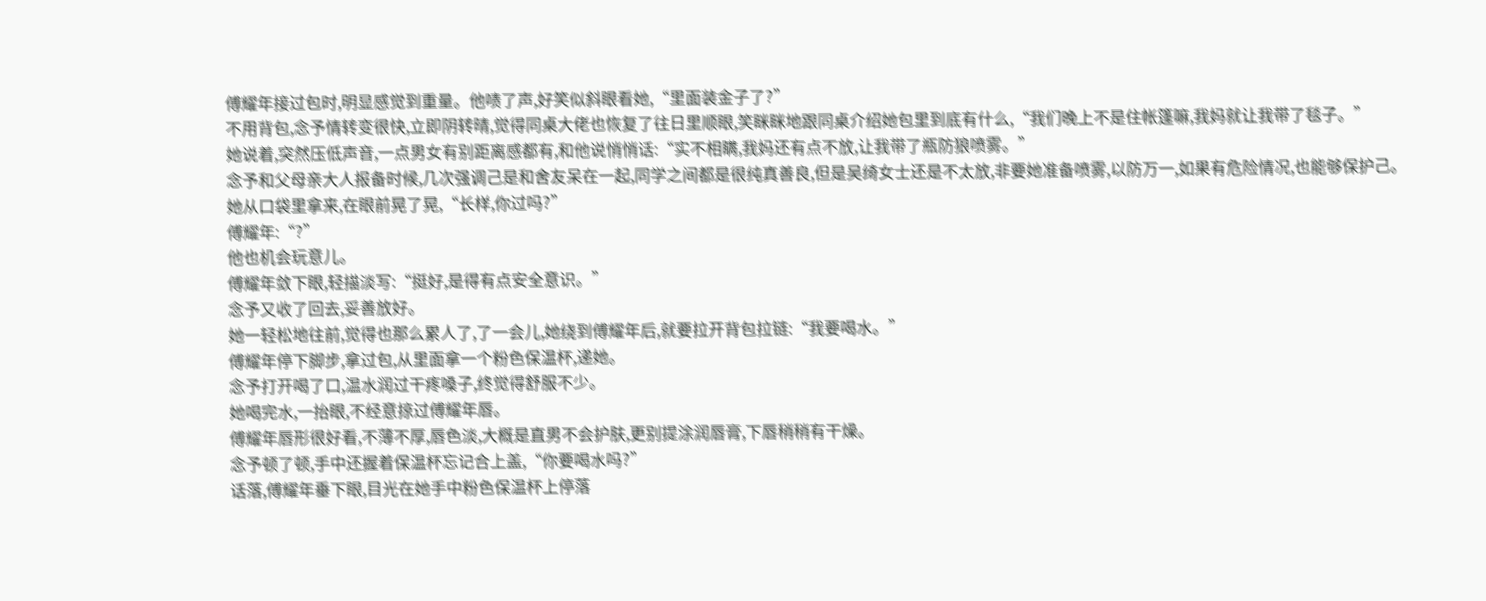傅耀年接过包时,明显感觉到重量。他啧了声,好笑似斜眼看她,“里面装金子了?”
不用背包,念予情转变很快,立即阴转晴,觉得同桌大佬也恢复了往日里顺眼,笑眯眯地跟同桌介绍她包里到底有什么,“我们晚上不是住帐篷嘛,我妈就让我带了毯子。”
她说着,突然压低声音,一点男女有别距离感都有,和他说悄悄话:“实不相瞒,我妈还有点不放,让我带了瓶防狼喷雾。”
念予和父母亲大人报备时候,几次强调己是和舍友呆在一起,同学之间都是很纯真善良,但是吴绮女士还是不太放,非要她准备喷雾,以防万一,如果有危险情况,也能够保护己。
她从口袋里拿来,在眼前晃了晃,“长样,你过吗?”
傅耀年:“?”
他也机会玩意儿。
傅耀年敛下眼,轻描淡写:“挺好,是得有点安全意识。”
念予又收了回去,妥善放好。
她一轻松地往前,觉得也那么累人了,了一会儿,她绕到傅耀年后,就要拉开背包拉链:“我要喝水。”
傅耀年停下脚步,拿过包,从里面拿一个粉色保温杯,递她。
念予打开喝了口,温水润过干疼嗓子,终觉得舒服不少。
她喝完水,一抬眼,不经意掠过傅耀年唇。
傅耀年唇形很好看,不薄不厚,唇色淡,大概是直男不会护肤,更别提涂润唇膏,下唇稍稍有干燥。
念予顿了顿,手中还握着保温杯忘记合上盖,“你要喝水吗?”
话落,傅耀年垂下眼,目光在她手中粉色保温杯上停落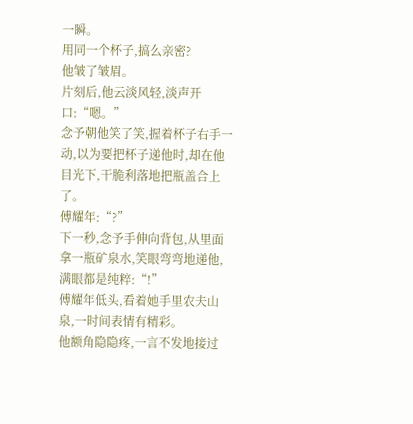一瞬。
用同一个杯子,搞么亲密?
他皱了皱眉。
片刻后,他云淡风轻,淡声开口:“嗯。”
念予朝他笑了笑,握着杯子右手一动,以为要把杯子递他时,却在他目光下,干脆利落地把瓶盖合上了。
傅耀年:“?”
下一秒,念予手伸向背包,从里面拿一瓶矿泉水,笑眼弯弯地递他,满眼都是纯粹:“!”
傅耀年低头,看着她手里农夫山泉,一时间表情有精彩。
他额角隐隐疼,一言不发地接过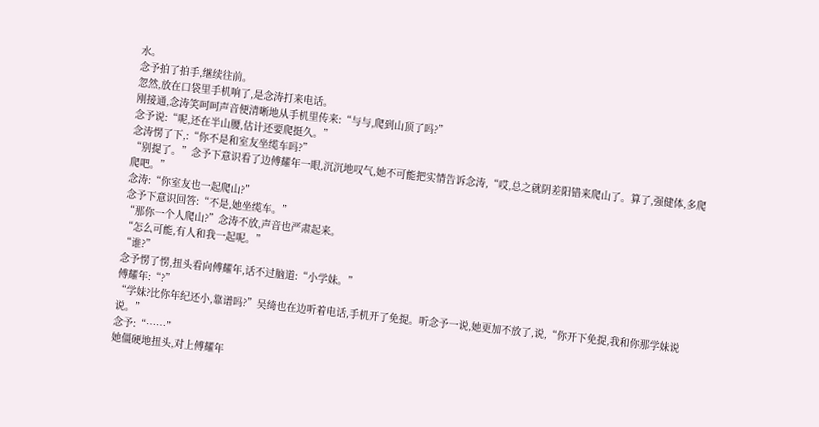水。
念予拍了拍手,继续往前。
忽然,放在口袋里手机响了,是念涛打来电话。
刚接通,念涛笑呵呵声音便清晰地从手机里传来:“与与,爬到山顶了吗?”
念予说:“呢,还在半山腰,估计还要爬挺久。”
念涛愣了下,:“你不是和室友坐缆车吗?”
“别提了。”念予下意识看了边傅耀年一眼,沉沉地叹气,她不可能把实情告诉念涛,“哎,总之就阴差阳错来爬山了。算了,强健体,多爬爬吧。”
念涛:“你室友也一起爬山?”
念予下意识回答:“不是,她坐缆车。”
“那你一个人爬山?”念涛不放,声音也严肃起来。
“怎么可能,有人和我一起呢。”
“谁?”
念予愣了愣,扭头看向傅耀年,话不过脑道:“小学妹。”
傅耀年:“?”
“学妹?比你年纪还小,靠谱吗?”吴绮也在边听着电话,手机开了免提。听念予一说,她更加不放了,说,“你开下免提,我和你那学妹说说。”
念予:“……”
她僵硬地扭头,对上傅耀年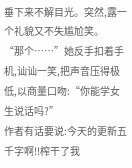垂下来不解目光。突然,露一个礼貌又不失尴尬笑。
“那个……”她反手扣着手机,讪讪一笑,把声音压得极低,以商量口吻:“你能学女生说话吗?”
作者有话要说:今天的更新五千字啊!!榨干了我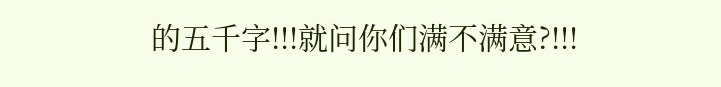的五千字!!!就问你们满不满意?!!!